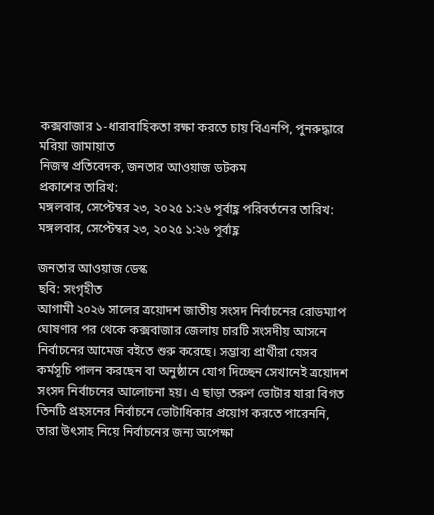কক্সবাজার ১-ধারাবাহিকতা রক্ষা করতে চায় বিএনপি, পুনরুদ্ধারে মরিয়া জামায়াত
নিজস্ব প্রতিবেদক, জনতার আওয়াজ ডটকম
প্রকাশের তারিখ:
মঙ্গলবার, সেপ্টেম্বর ২৩, ২০২৫ ১:২৬ পূর্বাহ্ণ পরিবর্তনের তারিখ:
মঙ্গলবার, সেপ্টেম্বর ২৩, ২০২৫ ১:২৬ পূর্বাহ্ণ

জনতার আওয়াজ ডেস্ক
ছবি: সংগৃহীত
আগামী ২০২৬ সালের ত্রয়োদশ জাতীয় সংসদ নির্বাচনের রোডম্যাপ ঘোষণার পর থেকে কক্সবাজার জেলায় চারটি সংসদীয় আসনে নির্বাচনের আমেজ বইতে শুরু করেছে। সম্ভাব্য প্রার্থীরা যেসব কর্মসূচি পালন করছেন বা অনুষ্ঠানে যোগ দিচ্ছেন সেখানেই ত্রয়োদশ সংসদ নির্বাচনের আলোচনা হয়। এ ছাড়া তরুণ ভোটার যারা বিগত তিনটি প্রহসনের নির্বাচনে ভোটাধিকার প্রয়োগ করতে পারেননি, তারা উৎসাহ নিয়ে নির্বাচনের জন্য অপেক্ষা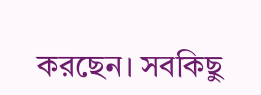করছেন। সবকিছু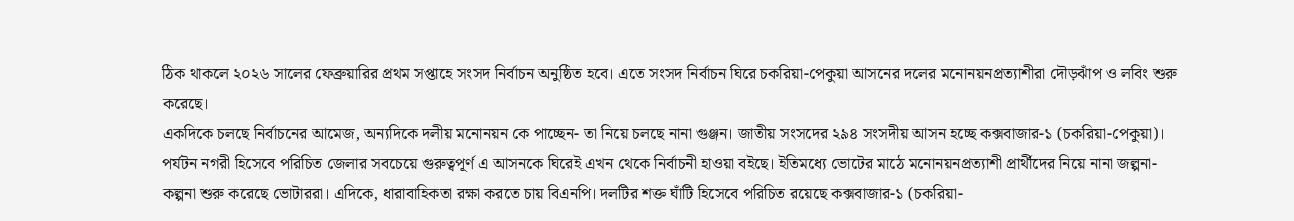ঠিক থাকলে ২০২৬ সালের ফেব্রুয়ারির প্রথম সপ্তাহে সংসদ নির্বাচন অনুষ্ঠিত হবে। এতে সংসদ নির্বাচন ঘিরে চকরিয়া-পেকুয়া আসনের দলের মনোনয়নপ্রত্যাশীরা দৌড়ঝাঁপ ও লবিং শুরু করেছে।
একদিকে চলছে নির্বাচনের আমেজ, অন্যদিকে দলীয় মনোনয়ন কে পাচ্ছেন- তা নিয়ে চলছে নানা গুঞ্জন। জাতীয় সংসদের ২৯৪ সংসদীয় আসন হচ্ছে কক্সবাজার-১ (চকরিয়া-পেকুয়া)। পর্যটন নগরী হিসেবে পরিচিত জেলার সবচেয়ে গুরুত্বপূর্ণ এ আসনকে ঘিরেই এখন থেকে নির্বাচনী হাওয়া বইছে। ইতিমধ্যে ভোটের মাঠে মনোনয়নপ্রত্যাশী প্রার্থীদের নিয়ে নানা জল্পনা-কল্পনা শুরু করেছে ভোটাররা। এদিকে, ধারাবাহিকতা রক্ষা করতে চায় বিএনপি। দলটির শক্ত ঘাঁটি হিসেবে পরিচিত রয়েছে কক্সবাজার-১ (চকরিয়া-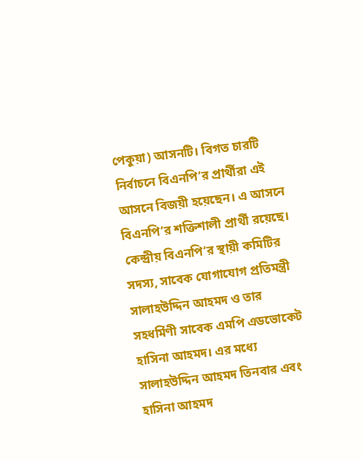পেকুয়া) আসনটি। বিগত চারটি নির্বাচনে বিএনপি’র প্রার্থীরা এই আসনে বিজয়ী হয়েছেন। এ আসনে বিএনপি’র শক্তিশালী প্রার্থী রয়েছে। কেন্দ্রীয় বিএনপি’র স্থায়ী কমিটির সদস্য, সাবেক যোগাযোগ প্রতিমন্ত্রী সালাহউদ্দিন আহমদ ও তার সহধর্মিণী সাবেক এমপি এডভোকেট হাসিনা আহমদ। এর মধ্যে সালাহউদ্দিন আহমদ তিনবার এবং হাসিনা আহমদ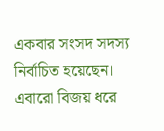একবার সংসদ সদস্য নির্বাচিত হয়েছেন। এবারো বিজয় ধরে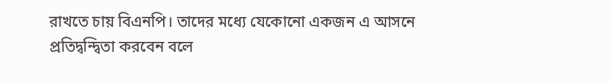রাখতে চায় বিএনপি। তাদের মধ্যে যেকোনো একজন এ আসনে প্রতিদ্বন্দ্বিতা করবেন বলে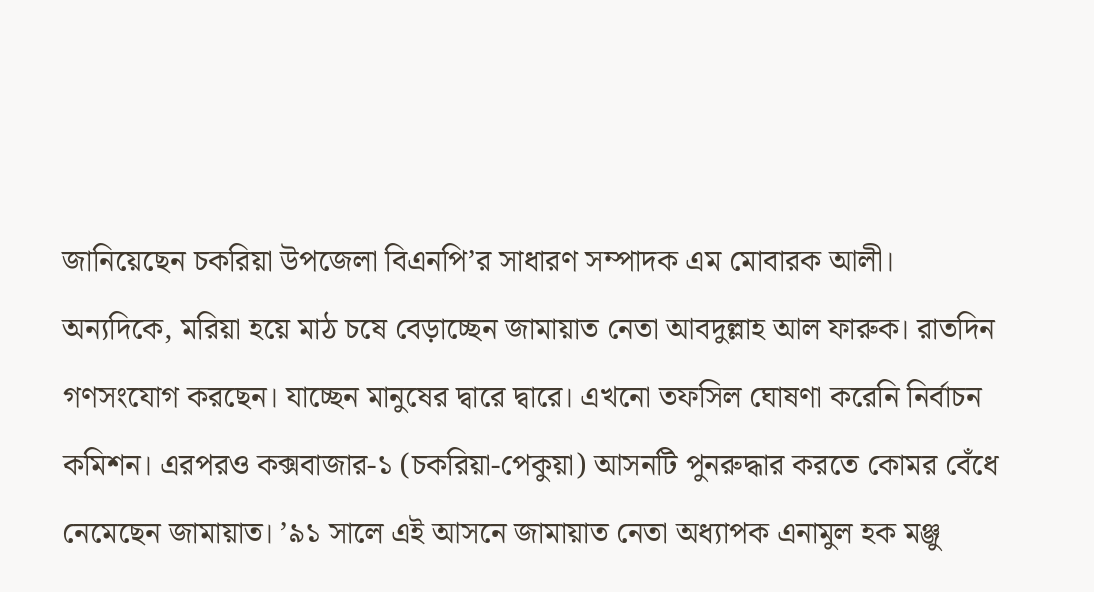জানিয়েছেন চকরিয়া উপজেলা বিএনপি’র সাধারণ সম্পাদক এম মোবারক আলী।
অন্যদিকে, মরিয়া হয়ে মাঠ চষে বেড়াচ্ছেন জামায়াত নেতা আবদুল্লাহ আল ফারুক। রাতদিন গণসংযোগ করছেন। যাচ্ছেন মানুষের দ্বারে দ্বারে। এখনো তফসিল ঘোষণা করেনি নির্বাচন কমিশন। এরপরও কক্সবাজার-১ (চকরিয়া-পেকুয়া) আসনটি পুনরুদ্ধার করতে কোমর বেঁধে নেমেছেন জামায়াত। ’৯১ সালে এই আসনে জামায়াত নেতা অধ্যাপক এনামুল হক মঞ্জু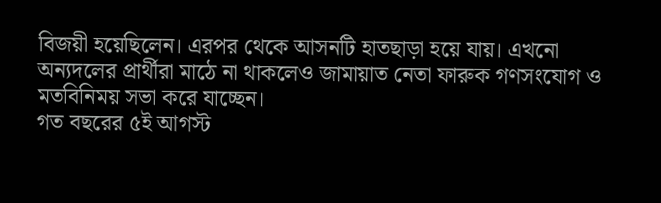বিজয়ী হয়েছিলেন। এরপর থেকে আসনটি হাতছাড়া হয়ে যায়। এখনো অন্যদলের প্রার্থীরা মাঠে না থাকলেও জামায়াত নেতা ফারুক গণসংযোগ ও মতবিনিময় সভা করে যাচ্ছেন।
গত বছরের ৫ই আগস্ট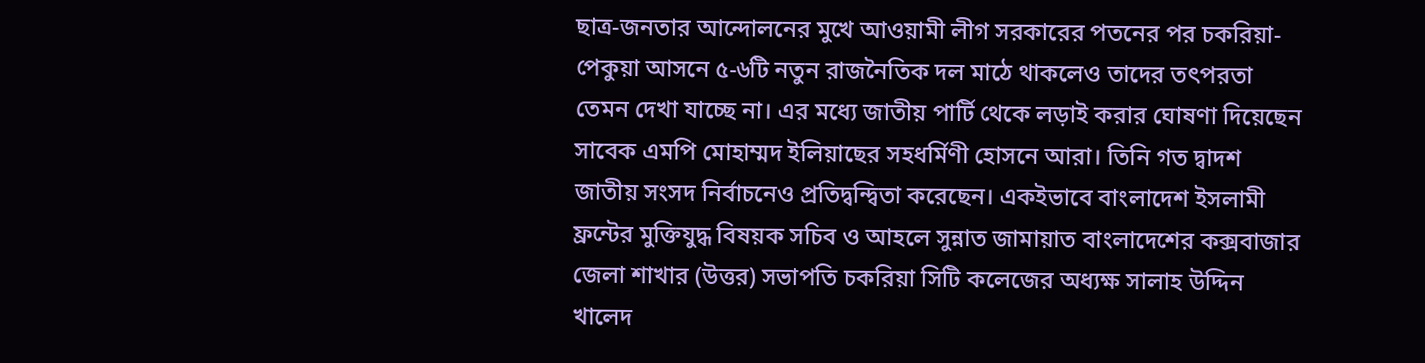ছাত্র-জনতার আন্দোলনের মুখে আওয়ামী লীগ সরকারের পতনের পর চকরিয়া-পেকুয়া আসনে ৫-৬টি নতুন রাজনৈতিক দল মাঠে থাকলেও তাদের তৎপরতা তেমন দেখা যাচ্ছে না। এর মধ্যে জাতীয় পার্টি থেকে লড়াই করার ঘোষণা দিয়েছেন সাবেক এমপি মোহাম্মদ ইলিয়াছের সহধর্মিণী হোসনে আরা। তিনি গত দ্বাদশ জাতীয় সংসদ নির্বাচনেও প্রতিদ্বন্দ্বিতা করেছেন। একইভাবে বাংলাদেশ ইসলামী ফ্রন্টের মুক্তিযুদ্ধ বিষয়ক সচিব ও আহলে সুন্নাত জামায়াত বাংলাদেশের কক্সবাজার জেলা শাখার (উত্তর) সভাপতি চকরিয়া সিটি কলেজের অধ্যক্ষ সালাহ উদ্দিন খালেদ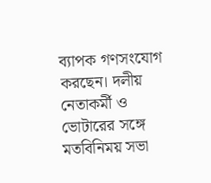ব্যাপক গণসংযোগ করছেন। দলীয় নেতাকর্মী ও ভোটারের সঙ্গে মতবিনিময় সভা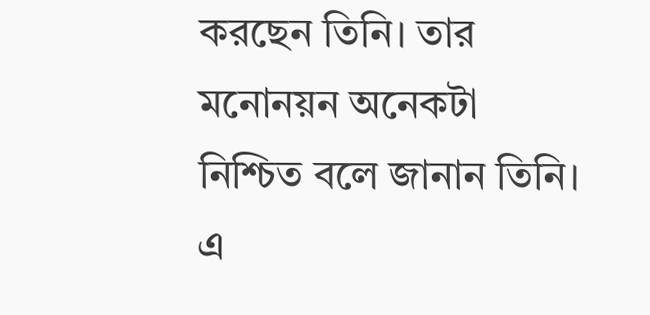করছেন তিনি। তার মনোনয়ন অনেকটা নিশ্চিত বলে জানান তিনি। এ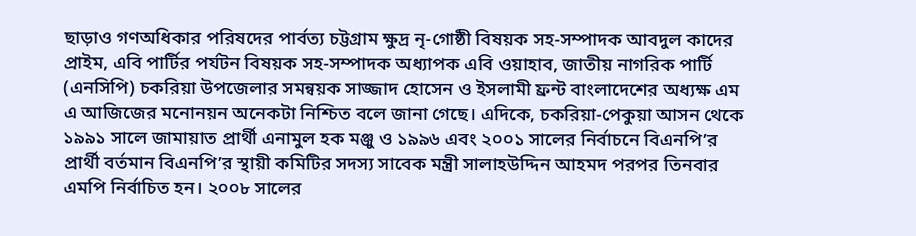ছাড়াও গণঅধিকার পরিষদের পার্বত্য চট্টগ্রাম ক্ষুদ্র নৃ-গোষ্ঠী বিষয়ক সহ-সম্পাদক আবদুল কাদের প্রাইম, এবি পার্টির পর্যটন বিষয়ক সহ-সম্পাদক অধ্যাপক এবি ওয়াহাব, জাতীয় নাগরিক পার্টি (এনসিপি) চকরিয়া উপজেলার সমন্বয়ক সাজ্জাদ হোসেন ও ইসলামী ফ্রন্ট বাংলাদেশের অধ্যক্ষ এম এ আজিজের মনোনয়ন অনেকটা নিশ্চিত বলে জানা গেছে। এদিকে, চকরিয়া-পেকুয়া আসন থেকে ১৯৯১ সালে জামায়াত প্রার্থী এনামুল হক মঞ্জু ও ১৯৯৬ এবং ২০০১ সালের নির্বাচনে বিএনপি’র প্রার্থী বর্তমান বিএনপি’র স্থায়ী কমিটির সদস্য সাবেক মন্ত্রী সালাহউদ্দিন আহমদ পরপর তিনবার এমপি নির্বাচিত হন। ২০০৮ সালের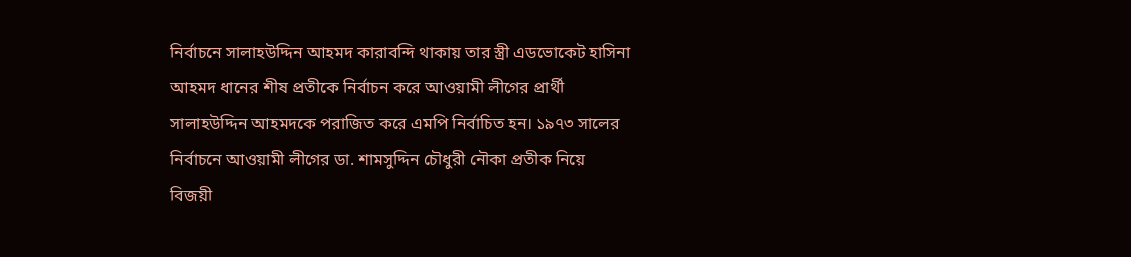নির্বাচনে সালাহউদ্দিন আহমদ কারাবন্দি থাকায় তার স্ত্রী এডভোকেট হাসিনা আহমদ ধানের শীষ প্রতীকে নির্বাচন করে আওয়ামী লীগের প্রার্থী সালাহউদ্দিন আহমদকে পরাজিত করে এমপি নির্বাচিত হন। ১৯৭৩ সালের নির্বাচনে আওয়ামী লীগের ডা. শামসুদ্দিন চৌধুরী নৌকা প্রতীক নিয়ে বিজয়ী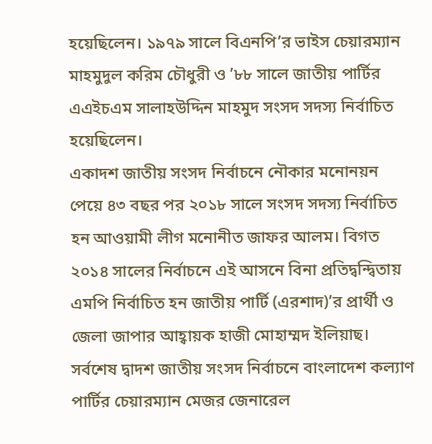হয়েছিলেন। ১৯৭৯ সালে বিএনপি’র ভাইস চেয়ারম্যান মাহমুদুল করিম চৌধুরী ও ’৮৮ সালে জাতীয় পার্টির এএইচএম সালাহউদ্দিন মাহমুদ সংসদ সদস্য নির্বাচিত হয়েছিলেন।
একাদশ জাতীয় সংসদ নির্বাচনে নৌকার মনোনয়ন পেয়ে ৪৩ বছর পর ২০১৮ সালে সংসদ সদস্য নির্বাচিত হন আওয়ামী লীগ মনোনীত জাফর আলম। বিগত ২০১৪ সালের নির্বাচনে এই আসনে বিনা প্রতিদ্বন্দ্বিতায় এমপি নির্বাচিত হন জাতীয় পার্টি (এরশাদ)’র প্রার্থী ও জেলা জাপার আহ্বায়ক হাজী মোহাম্মদ ইলিয়াছ। সর্বশেষ দ্বাদশ জাতীয় সংসদ নির্বাচনে বাংলাদেশ কল্যাণ পার্টির চেয়ারম্যান মেজর জেনারেল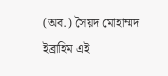(অব.) সৈয়দ মোহাম্মদ ইব্রাহিম এই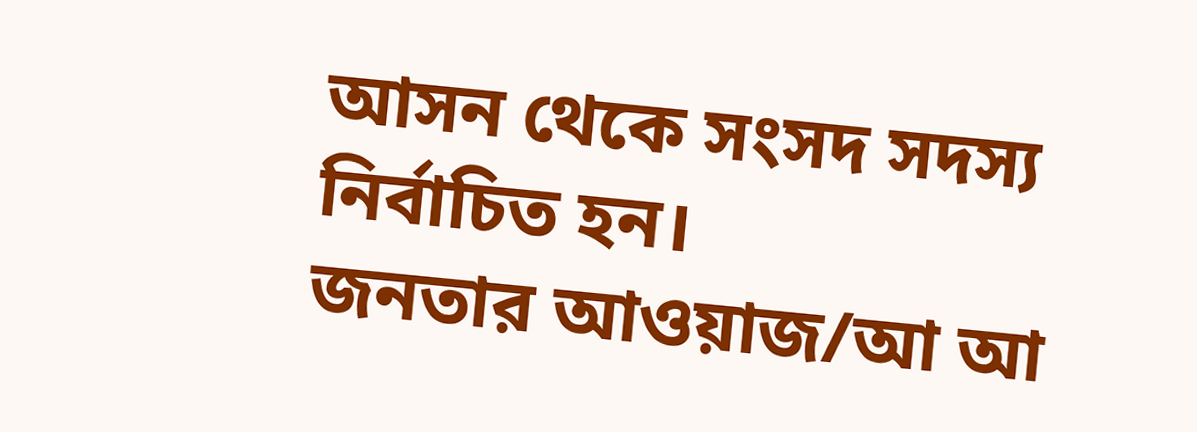আসন থেকে সংসদ সদস্য নির্বাচিত হন।
জনতার আওয়াজ/আ আ